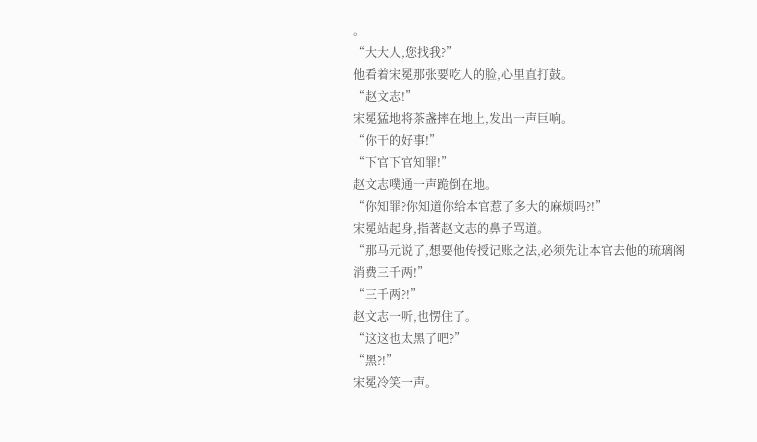。
“大大人,您找我?”
他看着宋冕那张要吃人的脸,心里直打鼓。
“赵文志!”
宋冕猛地将茶盏摔在地上,发出一声巨响。
“你干的好事!”
“下官下官知罪!”
赵文志噗通一声跪倒在地。
“你知罪?你知道你给本官惹了多大的麻烦吗?!”
宋冕站起身,指著赵文志的鼻子骂道。
“那马元说了,想要他传授记账之法,必须先让本官去他的琉璃阁消费三千两!”
“三千两?!”
赵文志一听,也愣住了。
“这这也太黑了吧?”
“黑?!”
宋冕冷笑一声。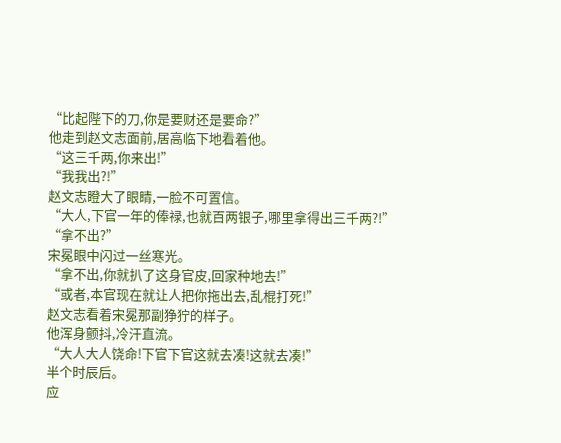“比起陛下的刀,你是要财还是要命?”
他走到赵文志面前,居高临下地看着他。
“这三千两,你来出!”
“我我出?!”
赵文志瞪大了眼睛,一脸不可置信。
“大人,下官一年的俸禄,也就百两银子,哪里拿得出三千两?!”
“拿不出?”
宋冕眼中闪过一丝寒光。
“拿不出,你就扒了这身官皮,回家种地去!”
“或者,本官现在就让人把你拖出去,乱棍打死!”
赵文志看着宋冕那副狰狞的样子。
他浑身颤抖,冷汗直流。
“大人大人饶命!下官下官这就去凑!这就去凑!”
半个时辰后。
应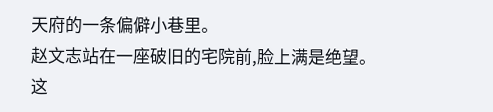天府的一条偏僻小巷里。
赵文志站在一座破旧的宅院前,脸上满是绝望。
这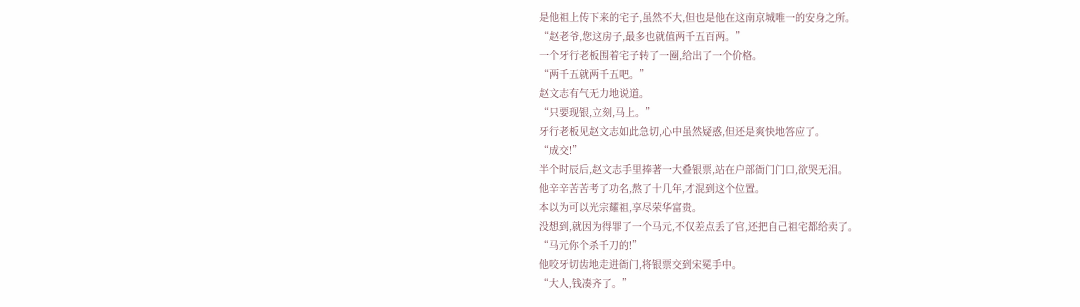是他祖上传下来的宅子,虽然不大,但也是他在这南京城唯一的安身之所。
“赵老爷,您这房子,最多也就值两千五百两。”
一个牙行老板围着宅子转了一圈,给出了一个价格。
“两千五就两千五吧。”
赵文志有气无力地说道。
“只要现银,立刻,马上。”
牙行老板见赵文志如此急切,心中虽然疑惑,但还是爽快地答应了。
“成交!”
半个时辰后,赵文志手里捧著一大叠银票,站在户部衙门门口,欲哭无泪。
他辛辛苦苦考了功名,熬了十几年,才混到这个位置。
本以为可以光宗耀祖,享尽荣华富贵。
没想到,就因为得罪了一个马元,不仅差点丢了官,还把自己祖宅都给卖了。
“马元你个杀千刀的!”
他咬牙切齿地走进衙门,将银票交到宋冕手中。
“大人,钱凑齐了。”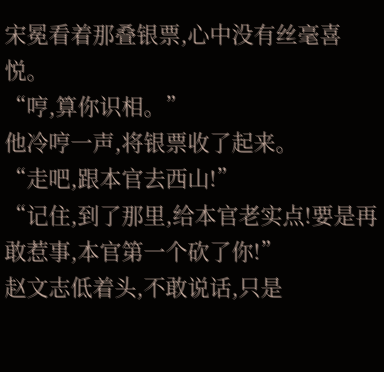宋冕看着那叠银票,心中没有丝毫喜悦。
“哼,算你识相。”
他冷哼一声,将银票收了起来。
“走吧,跟本官去西山!”
“记住,到了那里,给本官老实点!要是再敢惹事,本官第一个砍了你!”
赵文志低着头,不敢说话,只是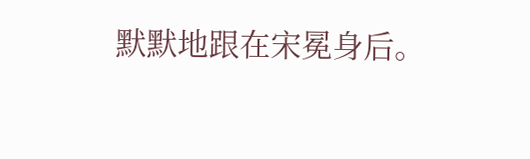默默地跟在宋冕身后。